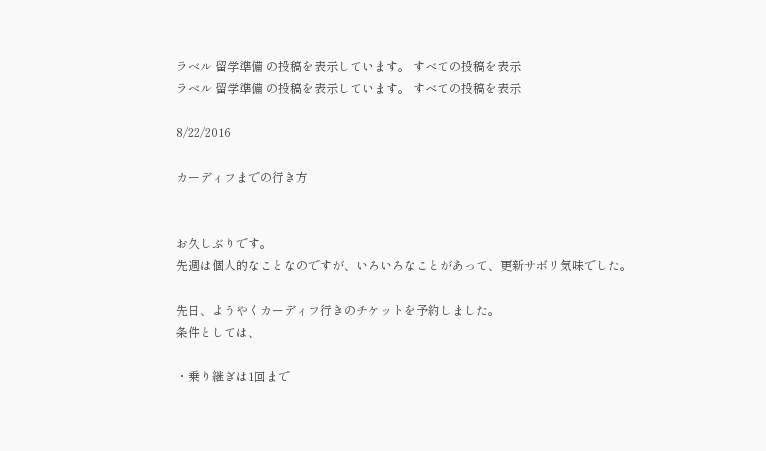ラベル 留学準備 の投稿を表示しています。 すべての投稿を表示
ラベル 留学準備 の投稿を表示しています。 すべての投稿を表示

8/22/2016

カーディフまでの行き方


お久しぶりです。
先週は個人的なことなのですが、いろいろなことがあって、更新サボリ気味でした。

先日、ようやくカーディフ行きのチケットを予約しました。
条件としては、

・乗り継ぎは1回まで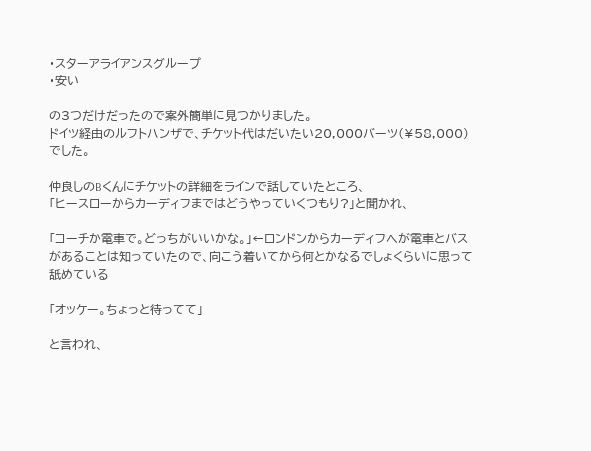・スターアライアンスグループ
・安い

の3つだけだったので案外簡単に見つかりました。
ドイツ経由のルフトハンザで、チケット代はだいたい20,000バーツ(¥58,000)でした。

仲良しのBくんにチケットの詳細をラインで話していたところ、
「ヒースローからカーディフまではどうやっていくつもり?」と聞かれ、

「コーチか電車で。どっちがいいかな。」←ロンドンからカーディフへが電車とバスがあることは知っていたので、向こう着いてから何とかなるでしょくらいに思って舐めている

「オッケー。ちょっと待ってて」

と言われ、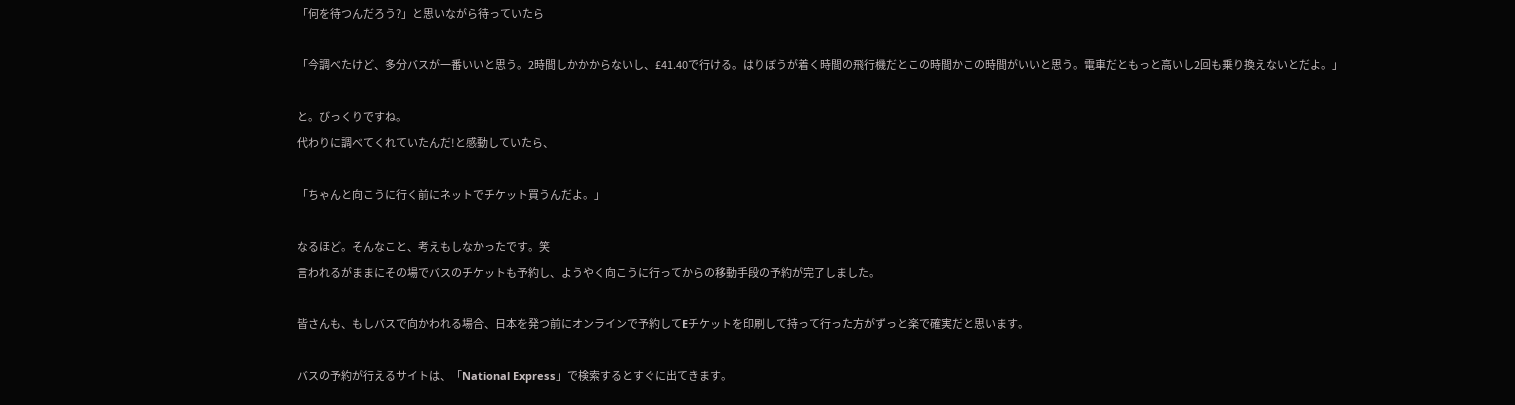「何を待つんだろう?」と思いながら待っていたら

「今調べたけど、多分バスが一番いいと思う。2時間しかかからないし、£41.40で行ける。はりぼうが着く時間の飛行機だとこの時間かこの時間がいいと思う。電車だともっと高いし2回も乗り換えないとだよ。」

と。びっくりですね。
代わりに調べてくれていたんだ!と感動していたら、

「ちゃんと向こうに行く前にネットでチケット買うんだよ。」

なるほど。そんなこと、考えもしなかったです。笑
言われるがままにその場でバスのチケットも予約し、ようやく向こうに行ってからの移動手段の予約が完了しました。

皆さんも、もしバスで向かわれる場合、日本を発つ前にオンラインで予約してEチケットを印刷して持って行った方がずっと楽で確実だと思います。

バスの予約が行えるサイトは、「National Express」で検索するとすぐに出てきます。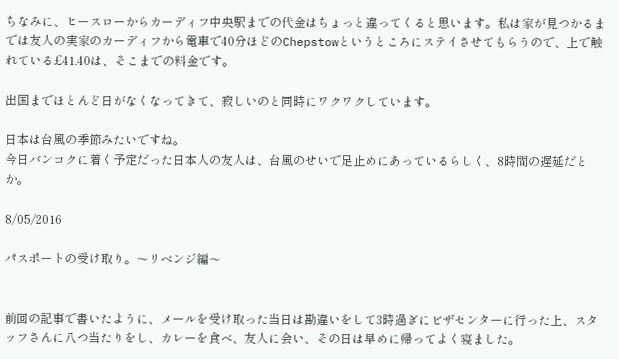ちなみに、ヒースローからカーディフ中央駅までの代金はちょっと違ってくると思います。私は家が見つかるまでは友人の実家のカーディフから電車で40分ほどのChepstowというところにステイさせてもらうので、上で触れている£41.40は、そこまでの料金です。

出国までほとんど日がなくなってきて、寂しいのと同時にワクワクしています。

日本は台風の季節みたいですね。
今日バンコクに着く予定だった日本人の友人は、台風のせいで足止めにあっているらしく、8時間の遅延だとか。

8/05/2016

パスポートの受け取り。〜リベンジ編〜


前回の記事で書いたように、メールを受け取った当日は勘違いをして3時過ぎにビザセンターに行った上、スタッフさんに八つ当たりをし、カレーを食べ、友人に会い、その日は早めに帰ってよく寝ました。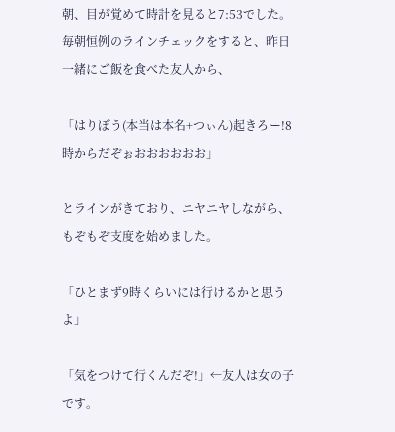朝、目が覚めて時計を見ると7:53でした。
毎朝恒例のラインチェックをすると、昨日一緒にご飯を食べた友人から、

「はりぼう(本当は本名+つぃん)起きろー!8時からだぞぉおおおおおお」

とラインがきており、ニヤニヤしながら、もぞもぞ支度を始めました。

「ひとまず9時くらいには行けるかと思うよ」

「気をつけて行くんだぞ!」←友人は女の子です。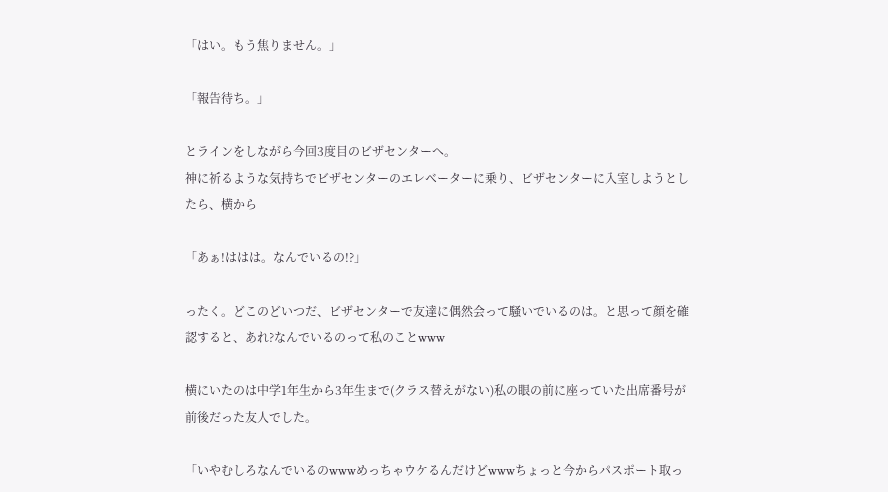「はい。もう焦りません。」

「報告待ち。」

とラインをしながら今回3度目のビザセンターへ。
神に祈るような気持ちでビザセンターのエレベーターに乗り、ビザセンターに入室しようとしたら、横から

「あぁ!ははは。なんでいるの!?」

ったく。どこのどいつだ、ビザセンターで友達に偶然会って騒いでいるのは。と思って顔を確認すると、あれ?なんでいるのって私のことwww

横にいたのは中学1年生から3年生まで(クラス替えがない)私の眼の前に座っていた出席番号が前後だった友人でした。

「いやむしろなんでいるのwwwめっちゃウケるんだけどwwwちょっと今からパスポート取っ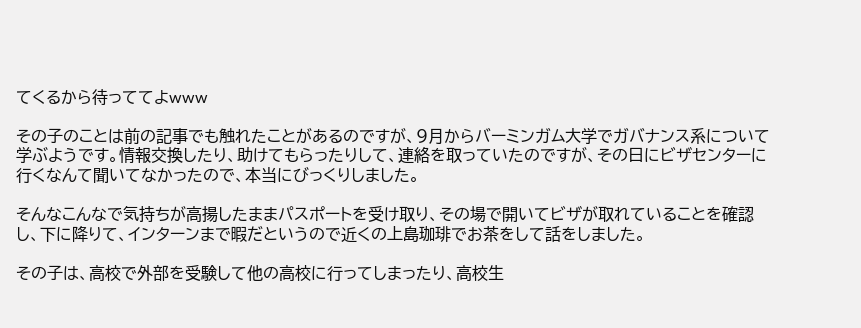てくるから待っててよwww

その子のことは前の記事でも触れたことがあるのですが、9月からバーミンガム大学でガバナンス系について学ぶようです。情報交換したり、助けてもらったりして、連絡を取っていたのですが、その日にビザセンターに行くなんて聞いてなかったので、本当にびっくりしました。

そんなこんなで気持ちが高揚したままパスポートを受け取り、その場で開いてビザが取れていることを確認し、下に降りて、インターンまで暇だというので近くの上島珈琲でお茶をして話をしました。

その子は、高校で外部を受験して他の高校に行ってしまったり、高校生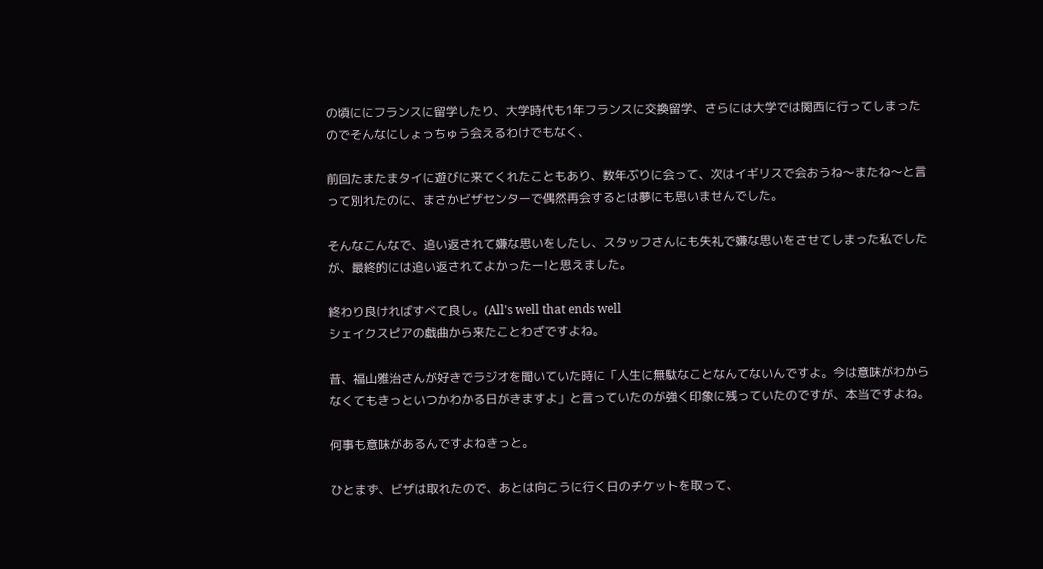の頃ににフランスに留学したり、大学時代も1年フランスに交換留学、さらには大学では関西に行ってしまったのでそんなにしょっちゅう会えるわけでもなく、

前回たまたまタイに遊びに来てくれたこともあり、数年ぶりに会って、次はイギリスで会おうね〜またね〜と言って別れたのに、まさかビザセンターで偶然再会するとは夢にも思いませんでした。

そんなこんなで、追い返されて嫌な思いをしたし、スタッフさんにも失礼で嫌な思いをさせてしまった私でしたが、最終的には追い返されてよかったー!と思えました。

終わり良ければすべて良し。(All's well that ends well
シェイクスピアの戯曲から来たことわざですよね。

昔、福山雅治さんが好きでラジオを聞いていた時に「人生に無駄なことなんてないんですよ。今は意味がわからなくてもきっといつかわかる日がきますよ」と言っていたのが強く印象に残っていたのですが、本当ですよね。

何事も意味があるんですよねきっと。

ひとまず、ビザは取れたので、あとは向こうに行く日のチケットを取って、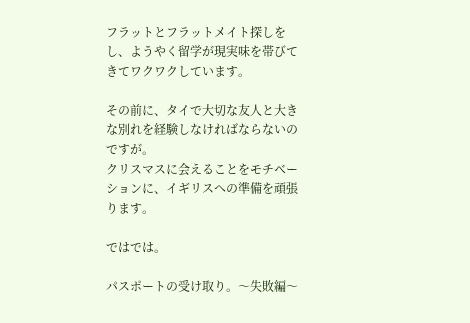フラットとフラットメイト探しをし、ようやく留学が現実味を帯びてきてワクワクしています。

その前に、タイで大切な友人と大きな別れを経験しなければならないのですが。
クリスマスに会えることをモチベーションに、イギリスへの準備を頑張ります。

ではでは。

パスポートの受け取り。〜失敗編〜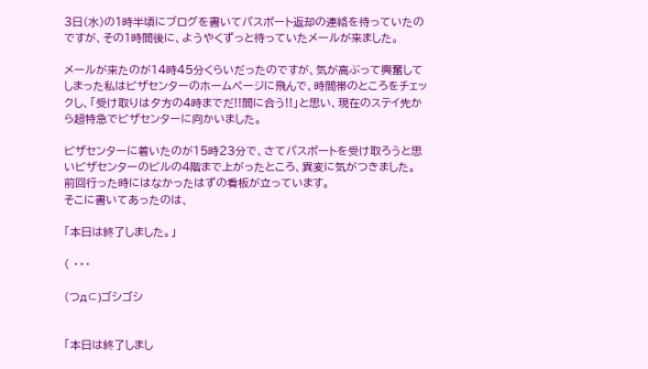3日(水)の1時半頃にブログを書いてパスポート返却の連絡を待っていたのですが、その1時間後に、ようやくずっと待っていたメールが来ました。

メールが来たのが14時45分くらいだったのですが、気が高ぶって興奮してしまった私はビザセンターのホームページに飛んで、時間帯のところをチェックし、「受け取りは夕方の4時までだ!!間に合う!!」と思い、現在のステイ先から超特急でビザセンターに向かいました。

ビザセンターに着いたのが15時23分で、さてパスポートを受け取ろうと思いビザセンターのビルの4階まで上がったところ、異変に気がつきました。
前回行った時にはなかったはずの看板が立っています。
そこに書いてあったのは、

「本日は終了しました。」

( ・・・

(つд⊂)ゴシゴシ


「本日は終了しまし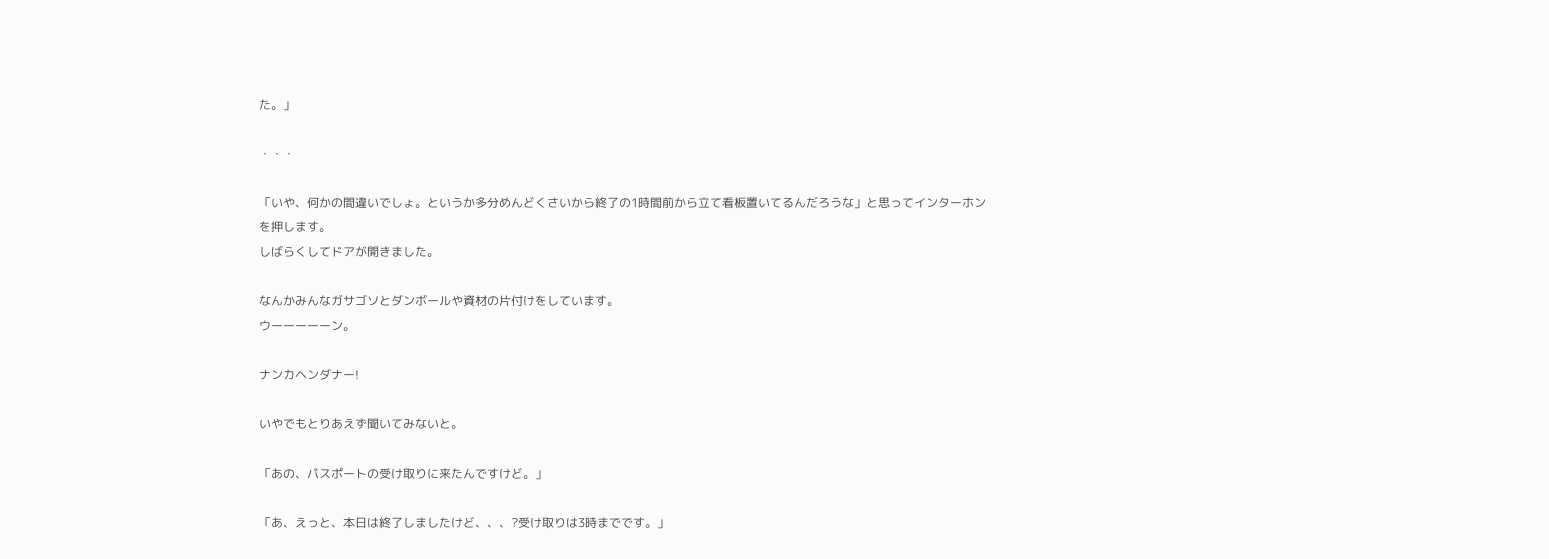た。」

・・・

「いや、何かの間違いでしょ。というか多分めんどくさいから終了の1時間前から立て看板置いてるんだろうな」と思ってインターホンを押します。
しばらくしてドアが開きました。

なんかみんなガサゴソとダンボールや資材の片付けをしています。
ウーーーーーン。

ナンカヘンダナー!

いやでもとりあえず聞いてみないと。

「あの、パスポートの受け取りに来たんですけど。」

「あ、えっと、本日は終了しましたけど、、、?受け取りは3時までです。」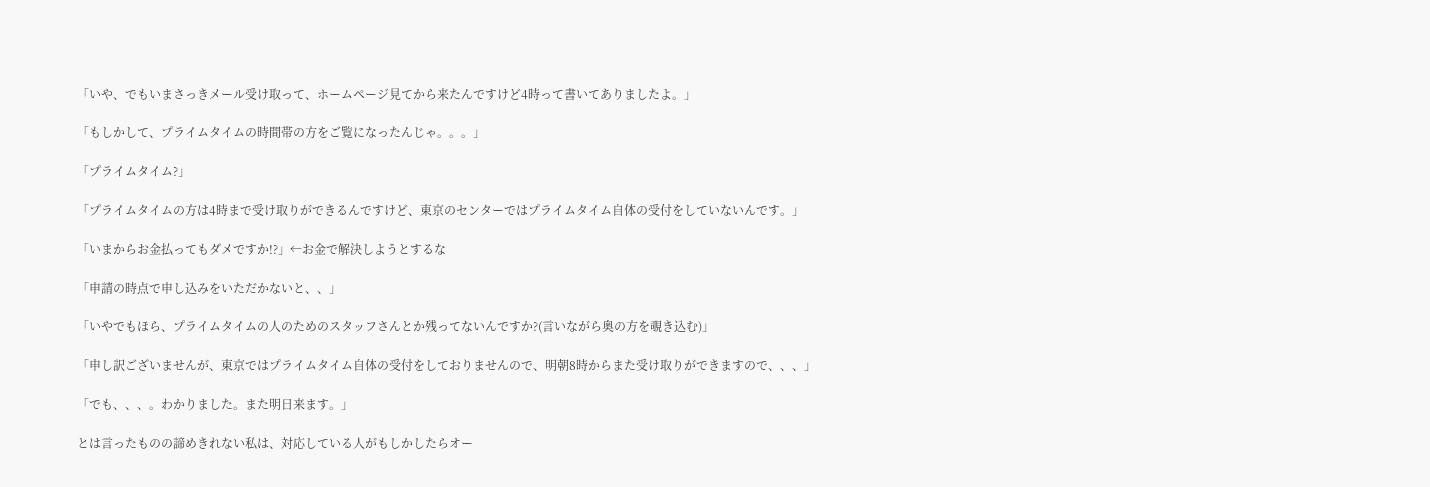「いや、でもいまさっきメール受け取って、ホームページ見てから来たんですけど4時って書いてありましたよ。」

「もしかして、プライムタイムの時間帯の方をご覧になったんじゃ。。。」

「プライムタイム?」

「プライムタイムの方は4時まで受け取りができるんですけど、東京のセンターではプライムタイム自体の受付をしていないんです。」

「いまからお金払ってもダメですか!?」←お金で解決しようとするな

「申請の時点で申し込みをいただかないと、、」

「いやでもほら、プライムタイムの人のためのスタッフさんとか残ってないんですか?(言いながら奥の方を覗き込む)」

「申し訳ございませんが、東京ではプライムタイム自体の受付をしておりませんので、明朝8時からまた受け取りができますので、、、」

「でも、、、。わかりました。また明日来ます。」

とは言ったものの諦めきれない私は、対応している人がもしかしたらオー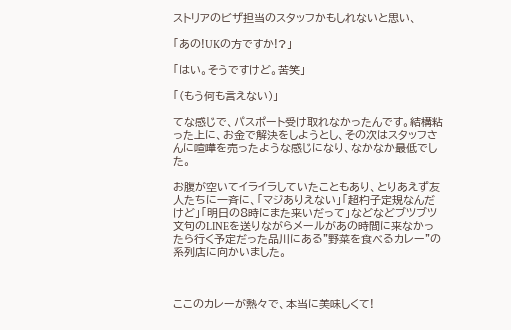ストリアのビザ担当のスタッフかもしれないと思い、

「あの!UKの方ですか!?」

「はい。そうですけど。苦笑」

「(もう何も言えない)」

てな感じで、パスポート受け取れなかったんです。結構粘った上に、お金で解決をしようとし、その次はスタッフさんに喧嘩を売ったような感じになり、なかなか最低でした。

お腹が空いてイライラしていたこともあり、とりあえず友人たちに一斉に、「マジありえない」「超杓子定規なんだけど」「明日の8時にまた来いだって」などなどブツブツ文句のLINEを送りながらメールがあの時間に来なかったら行く予定だった品川にある"野菜を食べるカレー"の系列店に向かいました。



ここのカレーが熱々で、本当に美味しくて!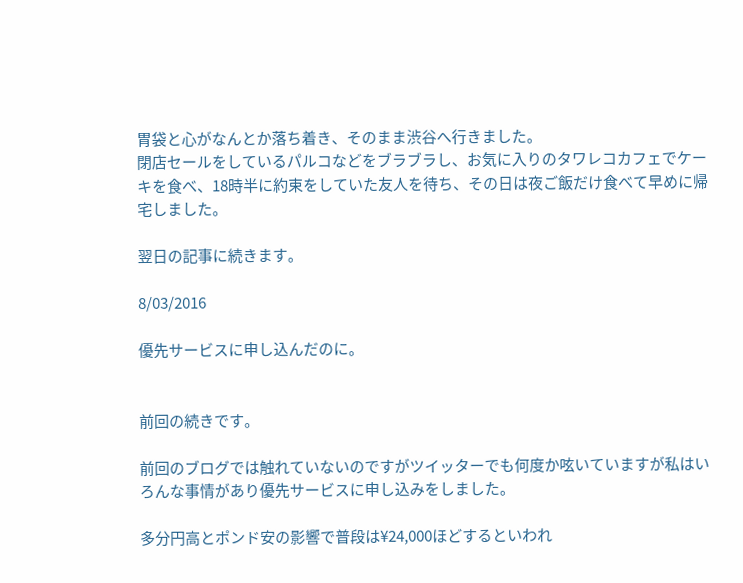胃袋と心がなんとか落ち着き、そのまま渋谷へ行きました。
閉店セールをしているパルコなどをブラブラし、お気に入りのタワレコカフェでケーキを食べ、18時半に約束をしていた友人を待ち、その日は夜ご飯だけ食べて早めに帰宅しました。

翌日の記事に続きます。

8/03/2016

優先サービスに申し込んだのに。


前回の続きです。

前回のブログでは触れていないのですがツイッターでも何度か呟いていますが私はいろんな事情があり優先サービスに申し込みをしました。

多分円高とポンド安の影響で普段は¥24,000ほどするといわれ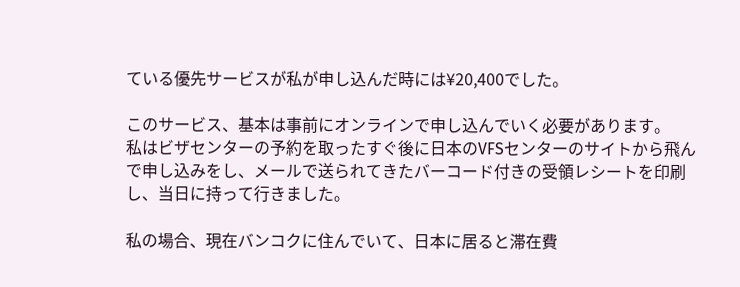ている優先サービスが私が申し込んだ時には¥20,400でした。

このサービス、基本は事前にオンラインで申し込んでいく必要があります。
私はビザセンターの予約を取ったすぐ後に日本のVFSセンターのサイトから飛んで申し込みをし、メールで送られてきたバーコード付きの受領レシートを印刷し、当日に持って行きました。

私の場合、現在バンコクに住んでいて、日本に居ると滞在費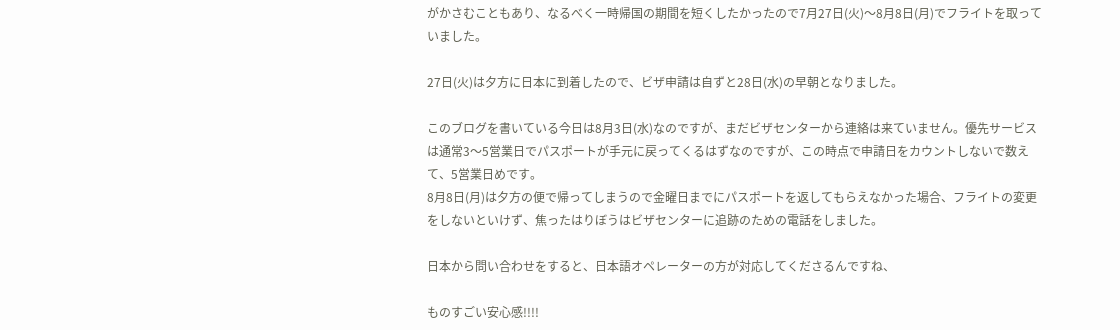がかさむこともあり、なるべく一時帰国の期間を短くしたかったので7月27日(火)〜8月8日(月)でフライトを取っていました。

27日(火)は夕方に日本に到着したので、ビザ申請は自ずと28日(水)の早朝となりました。

このブログを書いている今日は8月3日(水)なのですが、まだビザセンターから連絡は来ていません。優先サービスは通常3〜5営業日でパスポートが手元に戻ってくるはずなのですが、この時点で申請日をカウントしないで数えて、5営業日めです。
8月8日(月)は夕方の便で帰ってしまうので金曜日までにパスポートを返してもらえなかった場合、フライトの変更をしないといけず、焦ったはりぼうはビザセンターに追跡のための電話をしました。

日本から問い合わせをすると、日本語オペレーターの方が対応してくださるんですね、

ものすごい安心感!!!!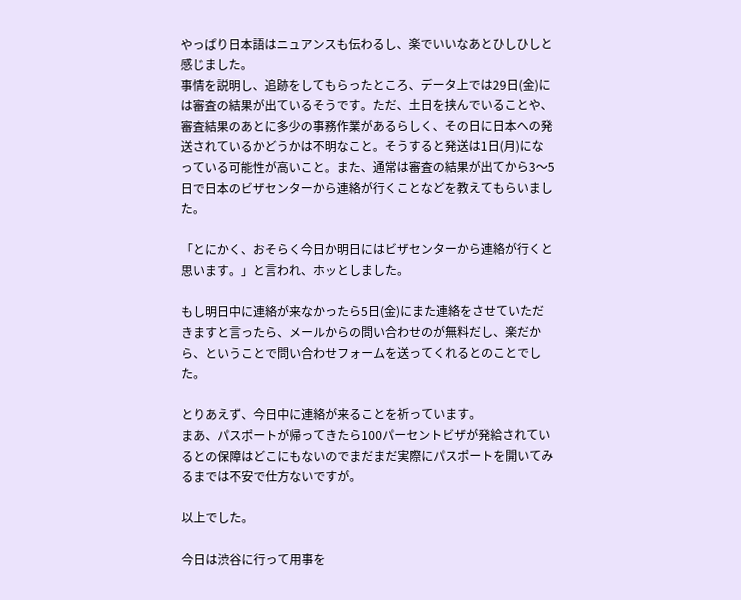やっぱり日本語はニュアンスも伝わるし、楽でいいなあとひしひしと感じました。
事情を説明し、追跡をしてもらったところ、データ上では29日(金)には審査の結果が出ているそうです。ただ、土日を挟んでいることや、審査結果のあとに多少の事務作業があるらしく、その日に日本への発送されているかどうかは不明なこと。そうすると発送は1日(月)になっている可能性が高いこと。また、通常は審査の結果が出てから3〜5日で日本のビザセンターから連絡が行くことなどを教えてもらいました。

「とにかく、おそらく今日か明日にはビザセンターから連絡が行くと思います。」と言われ、ホッとしました。

もし明日中に連絡が来なかったら5日(金)にまた連絡をさせていただきますと言ったら、メールからの問い合わせのが無料だし、楽だから、ということで問い合わせフォームを送ってくれるとのことでした。

とりあえず、今日中に連絡が来ることを祈っています。
まあ、パスポートが帰ってきたら100パーセントビザが発給されているとの保障はどこにもないのでまだまだ実際にパスポートを開いてみるまでは不安で仕方ないですが。

以上でした。

今日は渋谷に行って用事を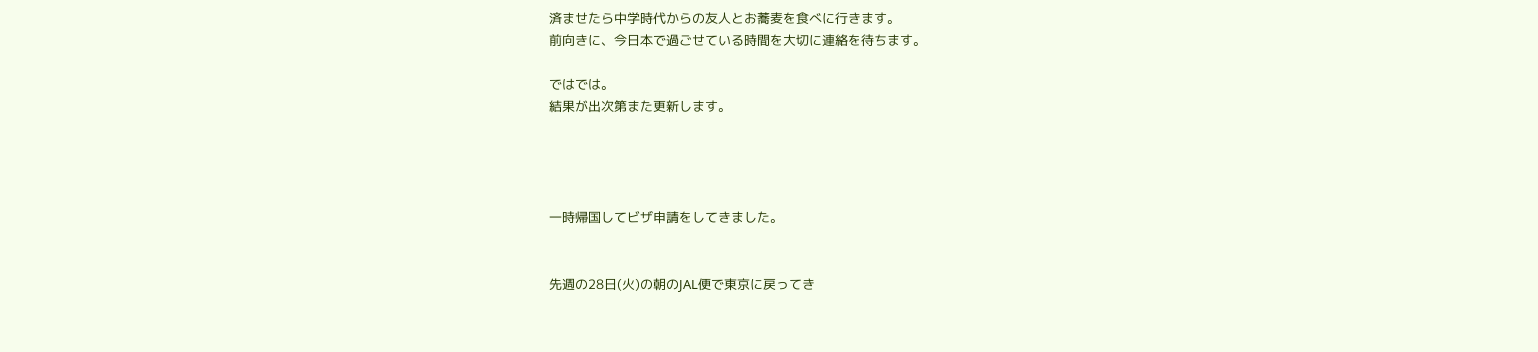済ませたら中学時代からの友人とお蕎麦を食べに行きます。
前向きに、今日本で過ごせている時間を大切に連絡を待ちます。

ではでは。
結果が出次第また更新します。




一時帰国してビザ申請をしてきました。


先週の28日(火)の朝のJAL便で東京に戻ってき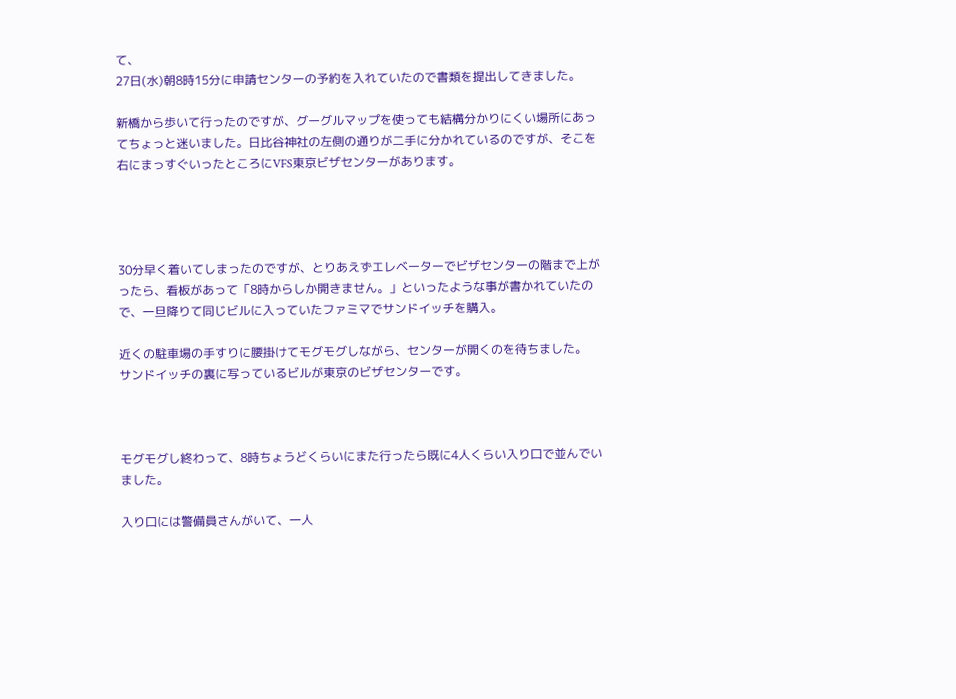て、
27日(水)朝8時15分に申請センターの予約を入れていたので書類を提出してきました。

新橋から歩いて行ったのですが、グーグルマップを使っても結構分かりにくい場所にあってちょっと迷いました。日比谷神社の左側の通りが二手に分かれているのですが、そこを右にまっすぐいったところにVFS東京ビザセンターがあります。




30分早く着いてしまったのですが、とりあえずエレベーターでビザセンターの階まで上がったら、看板があって「8時からしか開きません。」といったような事が書かれていたので、一旦降りて同じビルに入っていたファミマでサンドイッチを購入。

近くの駐車場の手すりに腰掛けてモグモグしながら、センターが開くのを待ちました。
サンドイッチの裏に写っているビルが東京のビザセンターです。



モグモグし終わって、8時ちょうどくらいにまた行ったら既に4人くらい入り口で並んでいました。

入り口には警備員さんがいて、一人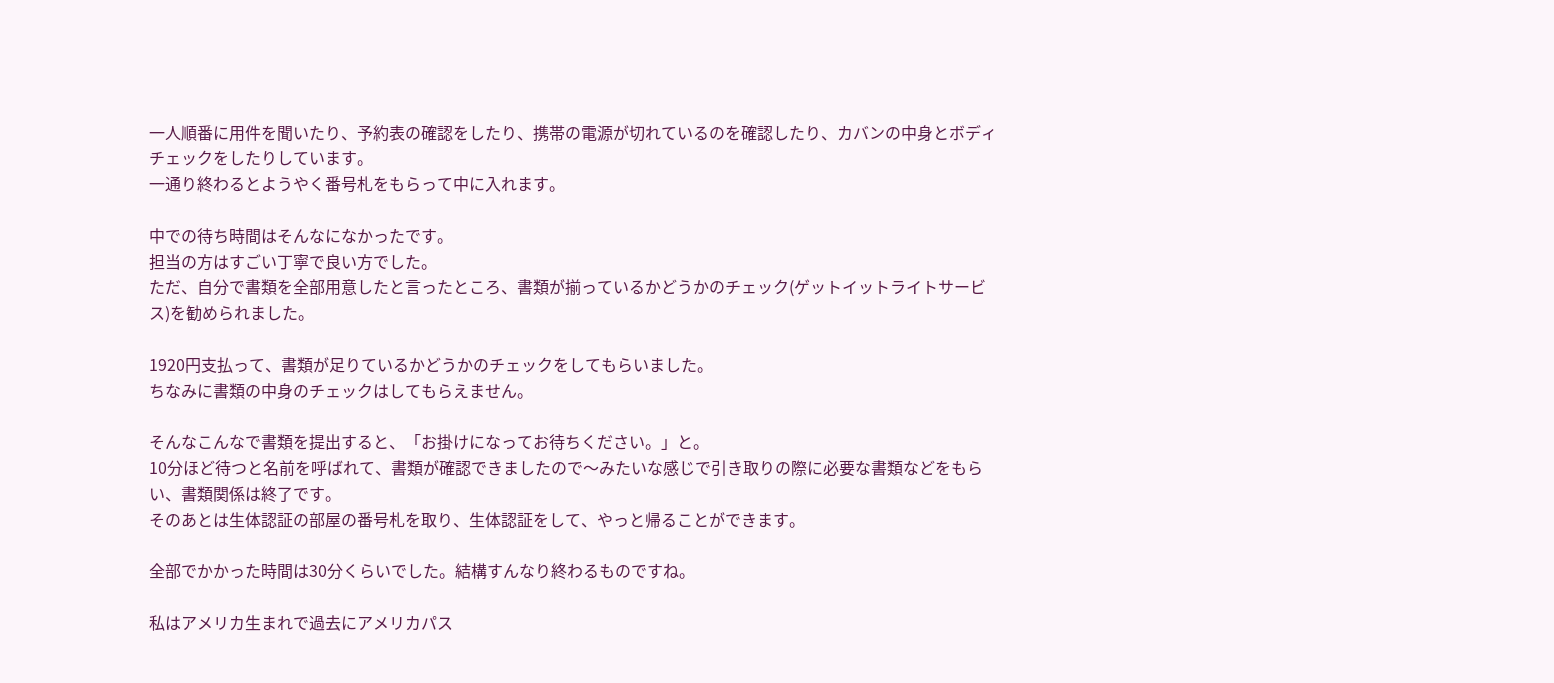一人順番に用件を聞いたり、予約表の確認をしたり、携帯の電源が切れているのを確認したり、カバンの中身とボディチェックをしたりしています。
一通り終わるとようやく番号札をもらって中に入れます。

中での待ち時間はそんなになかったです。
担当の方はすごい丁寧で良い方でした。
ただ、自分で書類を全部用意したと言ったところ、書類が揃っているかどうかのチェック(ゲットイットライトサービス)を勧められました。

1920円支払って、書類が足りているかどうかのチェックをしてもらいました。
ちなみに書類の中身のチェックはしてもらえません。

そんなこんなで書類を提出すると、「お掛けになってお待ちください。」と。
10分ほど待つと名前を呼ばれて、書類が確認できましたので〜みたいな感じで引き取りの際に必要な書類などをもらい、書類関係は終了です。
そのあとは生体認証の部屋の番号札を取り、生体認証をして、やっと帰ることができます。

全部でかかった時間は30分くらいでした。結構すんなり終わるものですね。

私はアメリカ生まれで過去にアメリカパス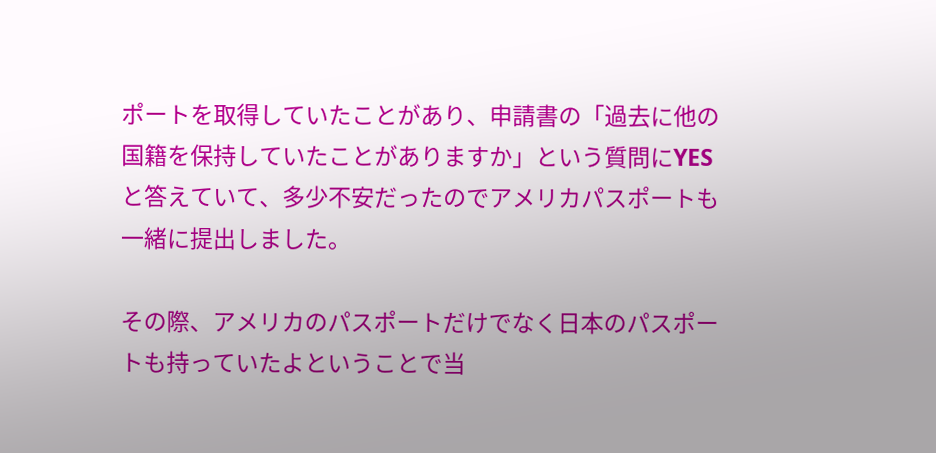ポートを取得していたことがあり、申請書の「過去に他の国籍を保持していたことがありますか」という質問にYESと答えていて、多少不安だったのでアメリカパスポートも一緒に提出しました。

その際、アメリカのパスポートだけでなく日本のパスポートも持っていたよということで当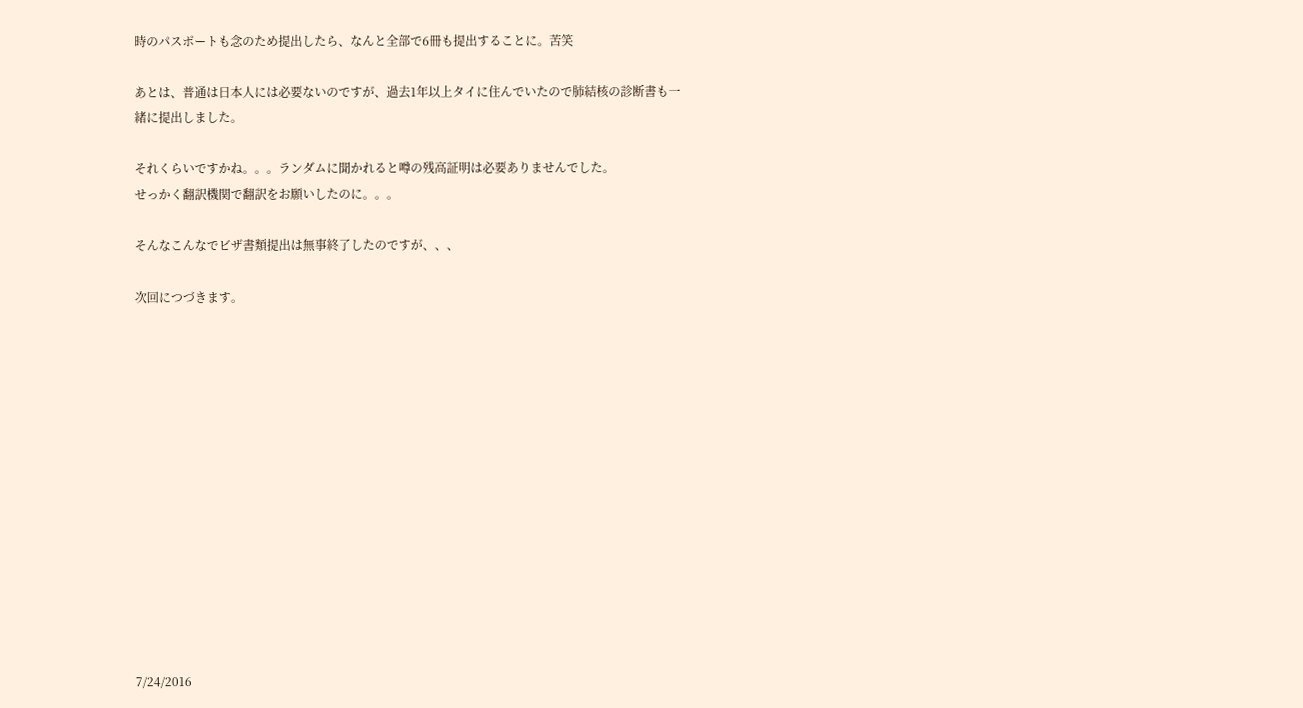時のパスポートも念のため提出したら、なんと全部で6冊も提出することに。苦笑

あとは、普通は日本人には必要ないのですが、過去1年以上タイに住んでいたので肺結核の診断書も一緒に提出しました。

それくらいですかね。。。ランダムに聞かれると噂の残高証明は必要ありませんでした。
せっかく翻訳機関で翻訳をお願いしたのに。。。

そんなこんなでビザ書類提出は無事終了したのですが、、、

次回につづきます。














7/24/2016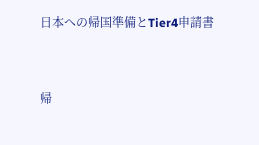日本への帰国準備とTier4申請書


帰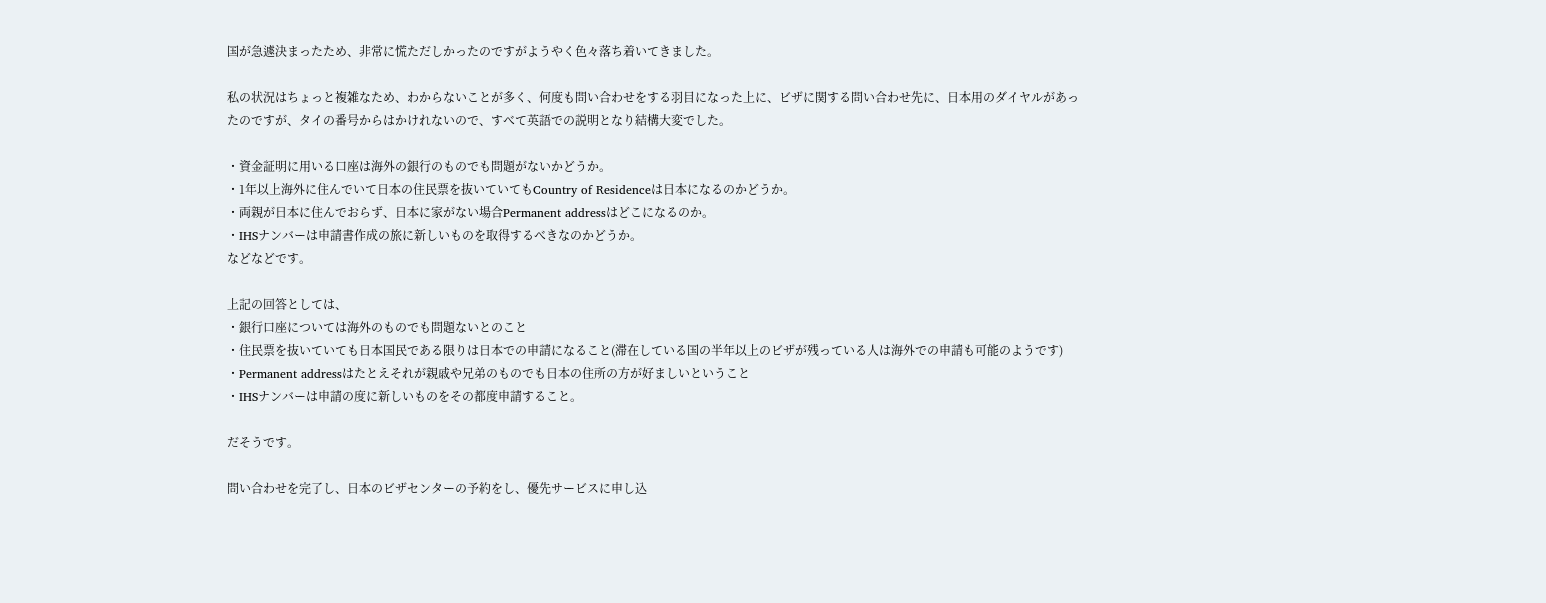国が急遽決まったため、非常に慌ただしかったのですがようやく色々落ち着いてきました。

私の状況はちょっと複雑なため、わからないことが多く、何度も問い合わせをする羽目になった上に、ビザに関する問い合わせ先に、日本用のダイヤルがあったのですが、タイの番号からはかけれないので、すべて英語での説明となり結構大変でした。

・資金証明に用いる口座は海外の銀行のものでも問題がないかどうか。
・1年以上海外に住んでいて日本の住民票を抜いていてもCountry of Residenceは日本になるのかどうか。
・両親が日本に住んでおらず、日本に家がない場合Permanent addressはどこになるのか。
・IHSナンバーは申請書作成の旅に新しいものを取得するべきなのかどうか。
などなどです。

上記の回答としては、
・銀行口座については海外のものでも問題ないとのこと
・住民票を抜いていても日本国民である限りは日本での申請になること(滞在している国の半年以上のビザが残っている人は海外での申請も可能のようです)
・Permanent addressはたとえそれが親戚や兄弟のものでも日本の住所の方が好ましいということ
・IHSナンバーは申請の度に新しいものをその都度申請すること。

だそうです。

問い合わせを完了し、日本のビザセンターの予約をし、優先サービスに申し込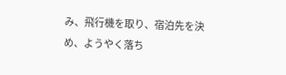み、飛行機を取り、宿泊先を決め、ようやく落ち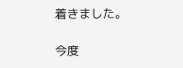着きました。

今度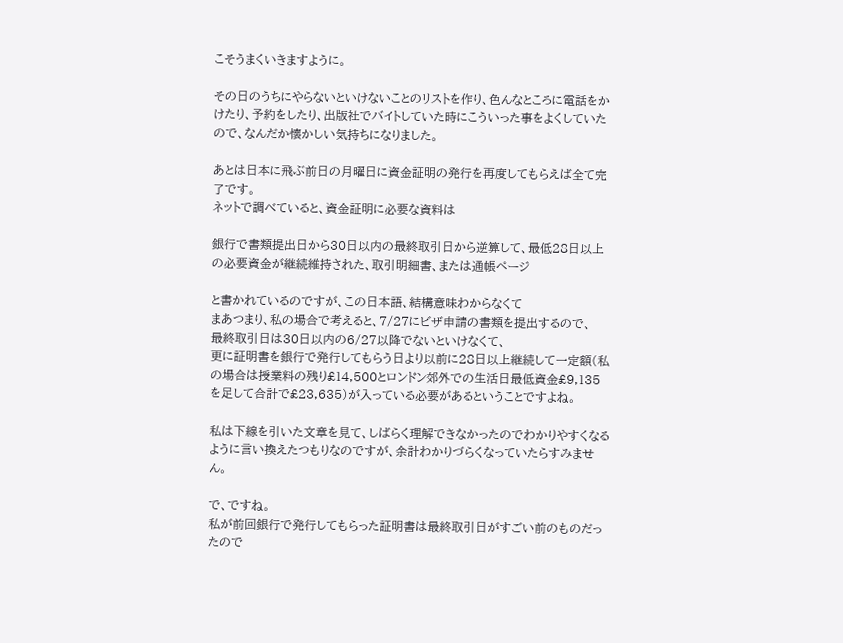こそうまくいきますように。

その日のうちにやらないといけないことのリストを作り、色んなところに電話をかけたり、予約をしたり、出版社でバイトしていた時にこういった事をよくしていたので、なんだか懐かしい気持ちになりました。

あとは日本に飛ぶ前日の月曜日に資金証明の発行を再度してもらえば全て完了です。
ネットで調べていると、資金証明に必要な資料は

銀行で書類提出日から30日以内の最終取引日から逆算して、最低28日以上の必要資金が継続維持された、取引明細書、または通帳ページ

と書かれているのですが、この日本語、結構意味わからなくて
まあつまり、私の場合で考えると、7/27にビザ申請の書類を提出するので、
最終取引日は30日以内の6/27以降でないといけなくて、
更に証明書を銀行で発行してもらう日より以前に28日以上継続して一定額(私の場合は授業料の残り£14,500とロンドン郊外での生活日最低資金£9,135を足して合計で£23,635)が入っている必要があるということですよね。

私は下線を引いた文章を見て、しばらく理解できなかったのでわかりやすくなるように言い換えたつもりなのですが、余計わかりづらくなっていたらすみません。

で、ですね。
私が前回銀行で発行してもらった証明書は最終取引日がすごい前のものだったので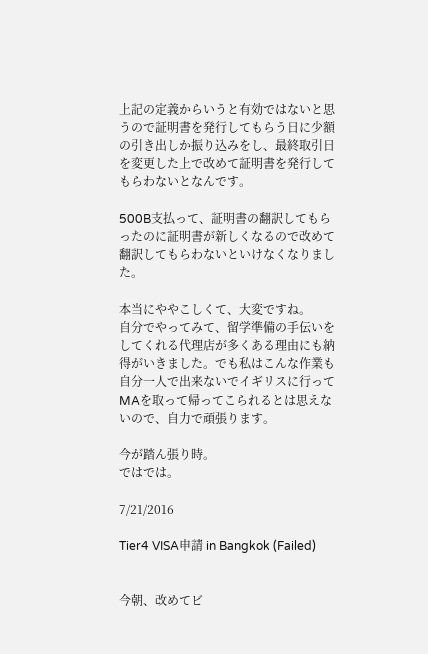上記の定義からいうと有効ではないと思うので証明書を発行してもらう日に少額の引き出しか振り込みをし、最終取引日を変更した上で改めて証明書を発行してもらわないとなんです。

500B支払って、証明書の翻訳してもらったのに証明書が新しくなるので改めて翻訳してもらわないといけなくなりました。

本当にややこしくて、大変ですね。
自分でやってみて、留学準備の手伝いをしてくれる代理店が多くある理由にも納得がいきました。でも私はこんな作業も自分一人で出来ないでイギリスに行ってMAを取って帰ってこられるとは思えないので、自力で頑張ります。

今が踏ん張り時。
ではでは。

7/21/2016

Tier4 VISA申請 in Bangkok (Failed)


今朝、改めてビ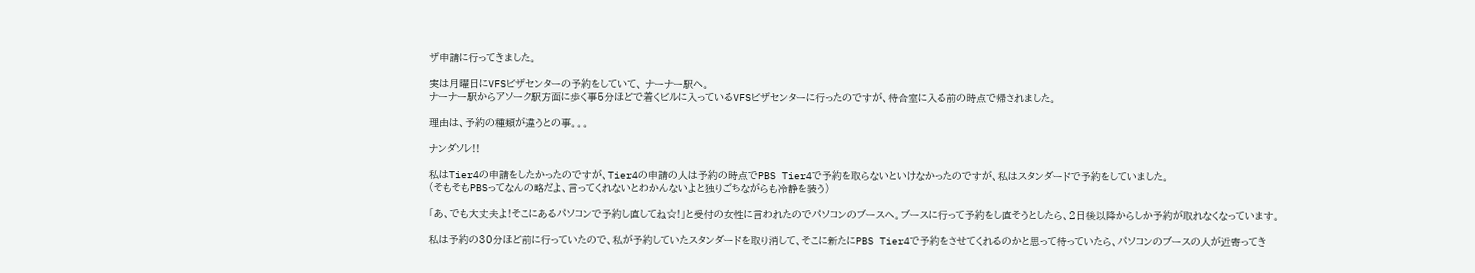ザ申請に行ってきました。

実は月曜日にVFSビザセンターの予約をしていて、 ナーナー駅へ。
ナーナー駅からアソーク駅方面に歩く事5分ほどで着くビルに入っているVFSビザセンターに行ったのですが、待合室に入る前の時点で帰されました。

理由は、予約の種類が違うとの事。。。

ナンダソレ!!

私はTier4の申請をしたかったのですが、Tier4の申請の人は予約の時点でPBS Tier4で予約を取らないといけなかったのですが、私はスタンダードで予約をしていました。
(そもそもPBSってなんの略だよ、言ってくれないとわかんないよと独りごちながらも冷静を装う)

「あ、でも大丈夫よ!そこにあるパソコンで予約し直してね☆!」と受付の女性に言われたのでパソコンのブースへ。ブースに行って予約をし直そうとしたら、2日後以降からしか予約が取れなくなっています。

私は予約の30分ほど前に行っていたので、私が予約していたスタンダードを取り消して、そこに新たにPBS Tier4で予約をさせてくれるのかと思って待っていたら、パソコンのブースの人が近寄ってき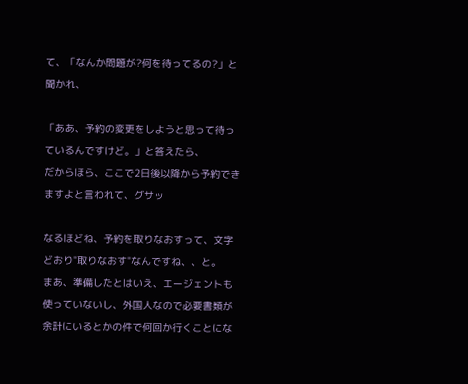て、「なんか問題が?何を待ってるの?」と聞かれ、

「ああ、予約の変更をしようと思って待っているんですけど。」と答えたら、
だからほら、ここで2日後以降から予約できますよと言われて、グサッ

なるほどね、予約を取りなおすって、文字どおり"取りなおす"なんですね、、と。
まあ、準備したとはいえ、エージェントも使っていないし、外国人なので必要書類が余計にいるとかの件で何回か行くことにな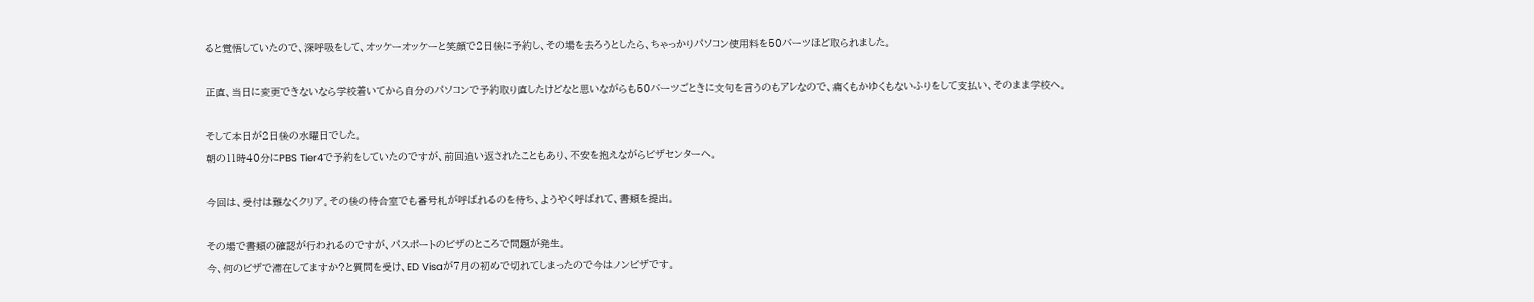ると覚悟していたので、深呼吸をして、オッケーオッケーと笑顔で2日後に予約し、その場を去ろうとしたら、ちゃっかりパソコン使用料を50バーツほど取られました。

正直、当日に変更できないなら学校着いてから自分のパソコンで予約取り直したけどなと思いながらも50バーツごときに文句を言うのもアレなので、痛くもかゆくもないふりをして支払い、そのまま学校へ。

そして本日が2日後の水曜日でした。
朝の11時40分にPBS Tier4で予約をしていたのですが、前回追い返されたこともあり、不安を抱えながらビザセンターへ。

今回は、受付は難なくクリア。その後の待合室でも番号札が呼ばれるのを待ち、ようやく呼ばれて、書類を提出。

その場で書類の確認が行われるのですが、パスポートのビザのところで問題が発生。
今、何のビザで滞在してますか?と質問を受け、ED Visaが7月の初めで切れてしまったので今はノンビザです。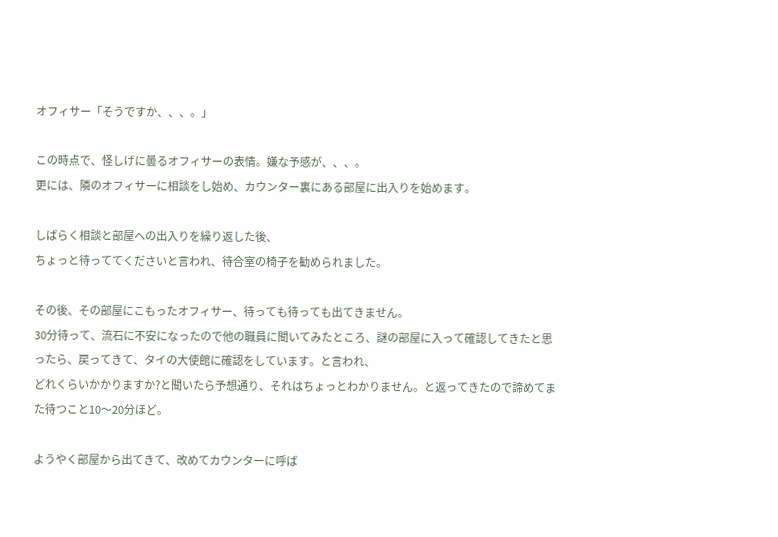オフィサー「そうですか、、、。」

この時点で、怪しげに曇るオフィサーの表情。嫌な予感が、、、。
更には、隣のオフィサーに相談をし始め、カウンター裏にある部屋に出入りを始めます。

しばらく相談と部屋への出入りを繰り返した後、
ちょっと待っててくださいと言われ、待合室の椅子を勧められました。

その後、その部屋にこもったオフィサー、待っても待っても出てきません。
30分待って、流石に不安になったので他の職員に聞いてみたところ、謎の部屋に入って確認してきたと思ったら、戻ってきて、タイの大使館に確認をしています。と言われ、
どれくらいかかりますか?と聞いたら予想通り、それはちょっとわかりません。と返ってきたので諦めてまた待つこと10〜20分ほど。

ようやく部屋から出てきて、改めてカウンターに呼ば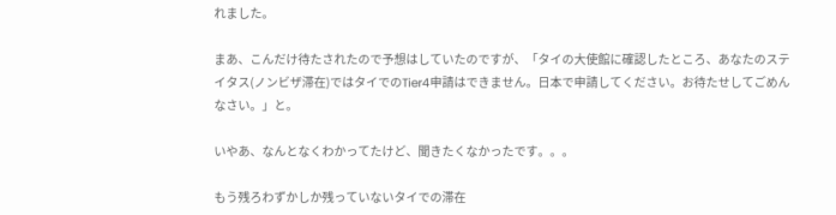れました。

まあ、こんだけ待たされたので予想はしていたのですが、「タイの大使館に確認したところ、あなたのステイタス(ノンビザ滞在)ではタイでのTier4申請はできません。日本で申請してください。お待たせしてごめんなさい。」と。

いやあ、なんとなくわかってたけど、聞きたくなかったです。。。

もう残ろわずかしか残っていないタイでの滞在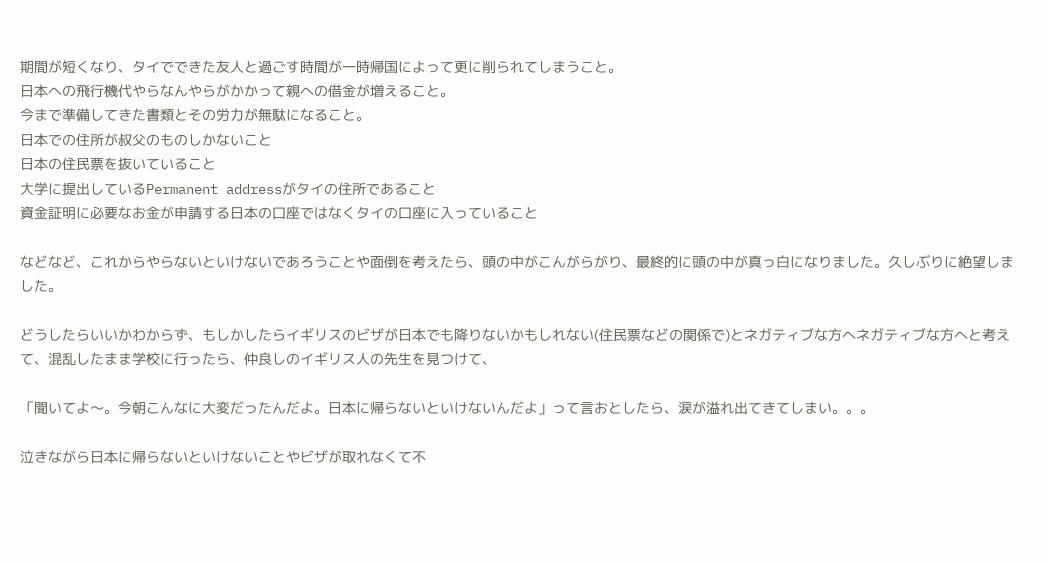期間が短くなり、タイでできた友人と過ごす時間が一時帰国によって更に削られてしまうこと。
日本への飛行機代やらなんやらがかかって親への借金が増えること。
今まで準備してきた書類とその労力が無駄になること。
日本での住所が叔父のものしかないこと
日本の住民票を抜いていること
大学に提出しているPermanent addressがタイの住所であること
資金証明に必要なお金が申請する日本の口座ではなくタイの口座に入っていること

などなど、これからやらないといけないであろうことや面倒を考えたら、頭の中がこんがらがり、最終的に頭の中が真っ白になりました。久しぶりに絶望しました。

どうしたらいいかわからず、もしかしたらイギリスのビザが日本でも降りないかもしれない(住民票などの関係で)とネガティブな方へネガティブな方へと考えて、混乱したまま学校に行ったら、仲良しのイギリス人の先生を見つけて、

「聞いてよ〜。今朝こんなに大変だったんだよ。日本に帰らないといけないんだよ」って言おとしたら、涙が溢れ出てきてしまい。。。

泣きながら日本に帰らないといけないことやビザが取れなくて不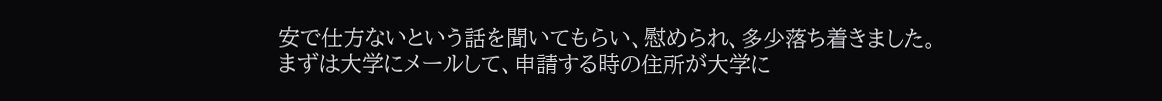安で仕方ないという話を聞いてもらい、慰められ、多少落ち着きました。
まずは大学にメールして、申請する時の住所が大学に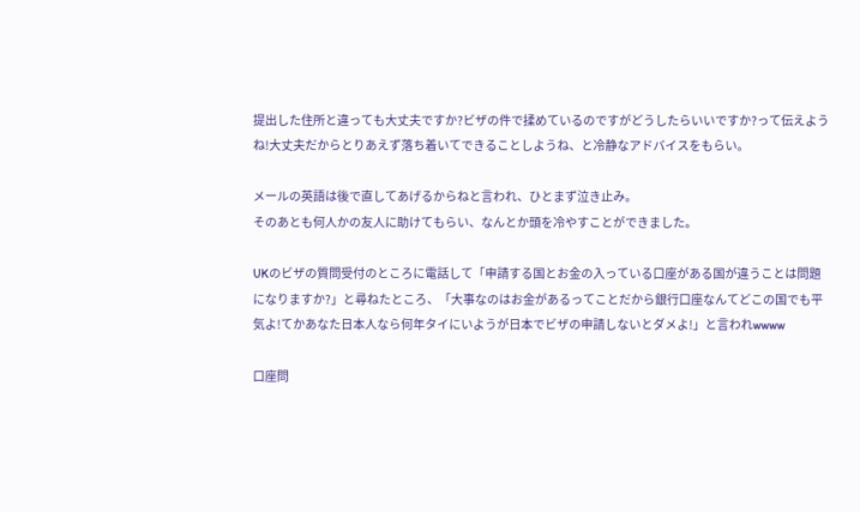提出した住所と違っても大丈夫ですか?ビザの件で揉めているのですがどうしたらいいですか?って伝えようね!大丈夫だからとりあえず落ち着いてできることしようね、と冷静なアドバイスをもらい。

メールの英語は後で直してあげるからねと言われ、ひとまず泣き止み。
そのあとも何人かの友人に助けてもらい、なんとか頭を冷やすことができました。

UKのビザの質問受付のところに電話して「申請する国とお金の入っている口座がある国が違うことは問題になりますか?」と尋ねたところ、「大事なのはお金があるってことだから銀行口座なんてどこの国でも平気よ!てかあなた日本人なら何年タイにいようが日本でビザの申請しないとダメよ!」と言われwwww

口座問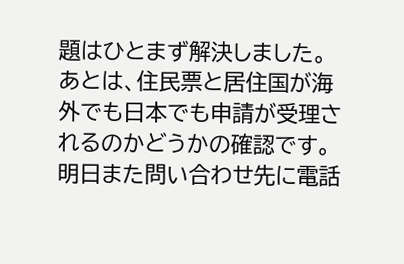題はひとまず解決しました。
あとは、住民票と居住国が海外でも日本でも申請が受理されるのかどうかの確認です。
明日また問い合わせ先に電話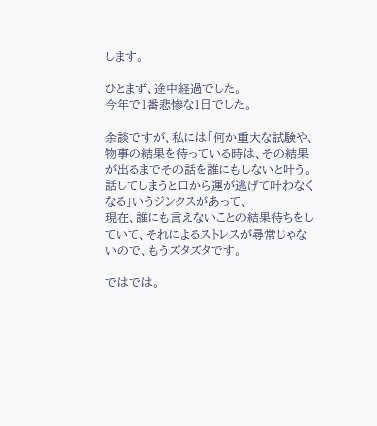します。

ひとまず、途中経過でした。
今年で1番悲惨な1日でした。

余談ですが、私には「何か重大な試験や、物事の結果を待っている時は、その結果が出るまでその話を誰にもしないと叶う。話してしまうと口から運が逃げて叶わなくなる」いうジンクスがあって、
現在、誰にも言えないことの結果待ちをしていて、それによるストレスが尋常じゃないので、もうズタズタです。

ではでは。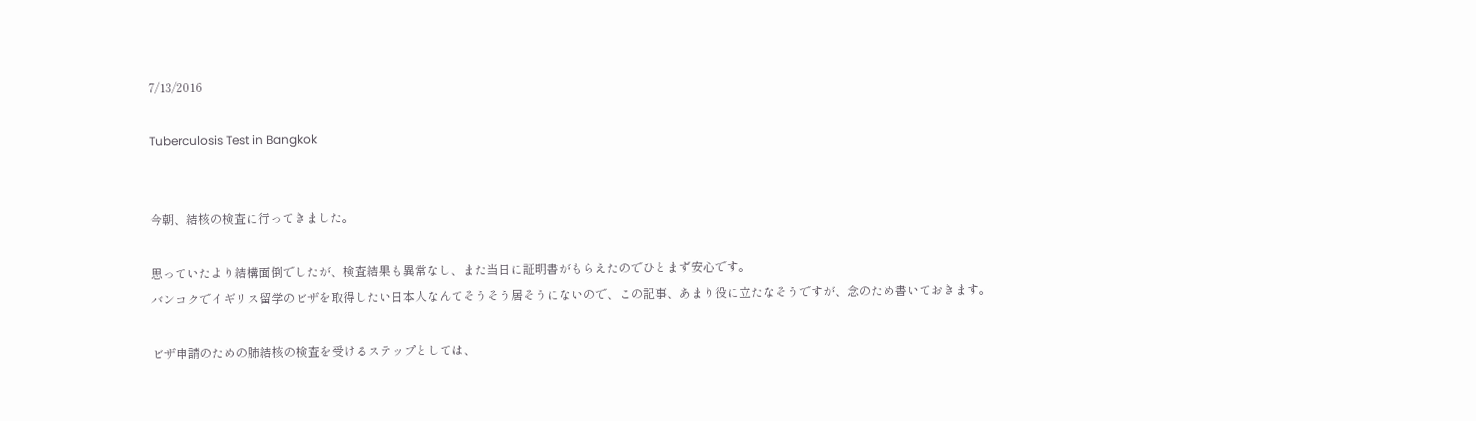7/13/2016

Tuberculosis Test in Bangkok


今朝、結核の検査に行ってきました。

思っていたより結構面倒でしたが、検査結果も異常なし、また当日に証明書がもらえたのでひとまず安心です。
バンコクでイギリス留学のビザを取得したい日本人なんてそうそう居そうにないので、この記事、あまり役に立たなそうですが、念のため書いておきます。

ビザ申請のための肺結核の検査を受けるステップとしては、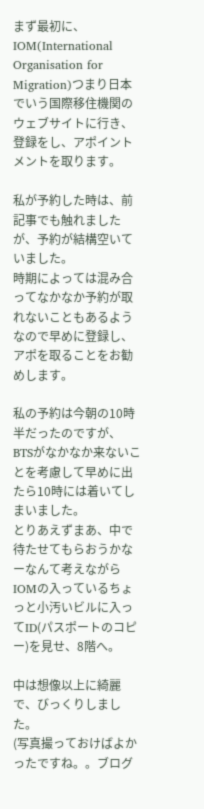まず最初に、IOM(International Organisation for Migration)つまり日本でいう国際移住機関のウェブサイトに行き、登録をし、アポイントメントを取ります。

私が予約した時は、前記事でも触れましたが、予約が結構空いていました。
時期によっては混み合ってなかなか予約が取れないこともあるようなので早めに登録し、アポを取ることをお勧めします。

私の予約は今朝の10時半だったのですが、
BTSがなかなか来ないことを考慮して早めに出たら10時には着いてしまいました。
とりあえずまあ、中で待たせてもらおうかなーなんて考えながらIOMの入っているちょっと小汚いビルに入ってID(パスポートのコピー)を見せ、8階へ。

中は想像以上に綺麗で、びっくりしました。
(写真撮っておけばよかったですね。。ブログ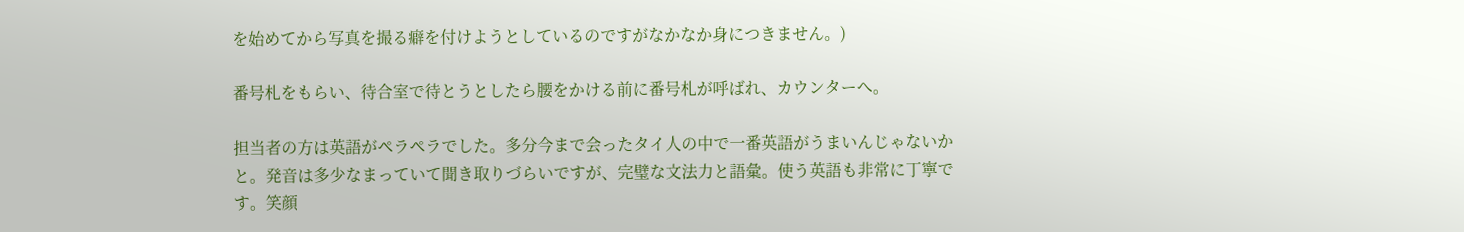を始めてから写真を撮る癖を付けようとしているのですがなかなか身につきません。)

番号札をもらい、待合室で待とうとしたら腰をかける前に番号札が呼ばれ、カウンターへ。

担当者の方は英語がペラペラでした。多分今まで会ったタイ人の中で一番英語がうまいんじゃないかと。発音は多少なまっていて聞き取りづらいですが、完璧な文法力と語彙。使う英語も非常に丁寧です。笑顔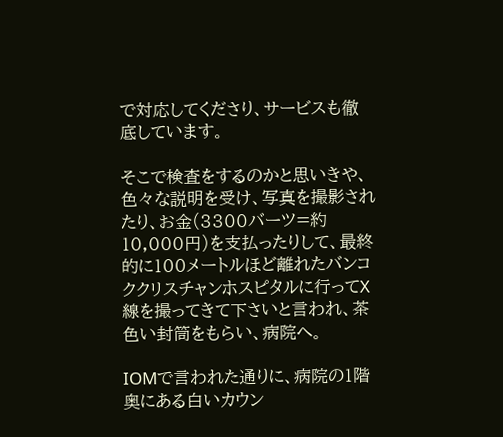で対応してくださり、サービスも徹底しています。

そこで検査をするのかと思いきや、色々な説明を受け、写真を撮影されたり、お金(3300バーツ=約10,000円)を支払ったりして、最終的に100メートルほど離れたバンコククリスチャンホスピタルに行ってX線を撮ってきて下さいと言われ、茶色い封筒をもらい、病院へ。

IOMで言われた通りに、病院の1階奥にある白いカウン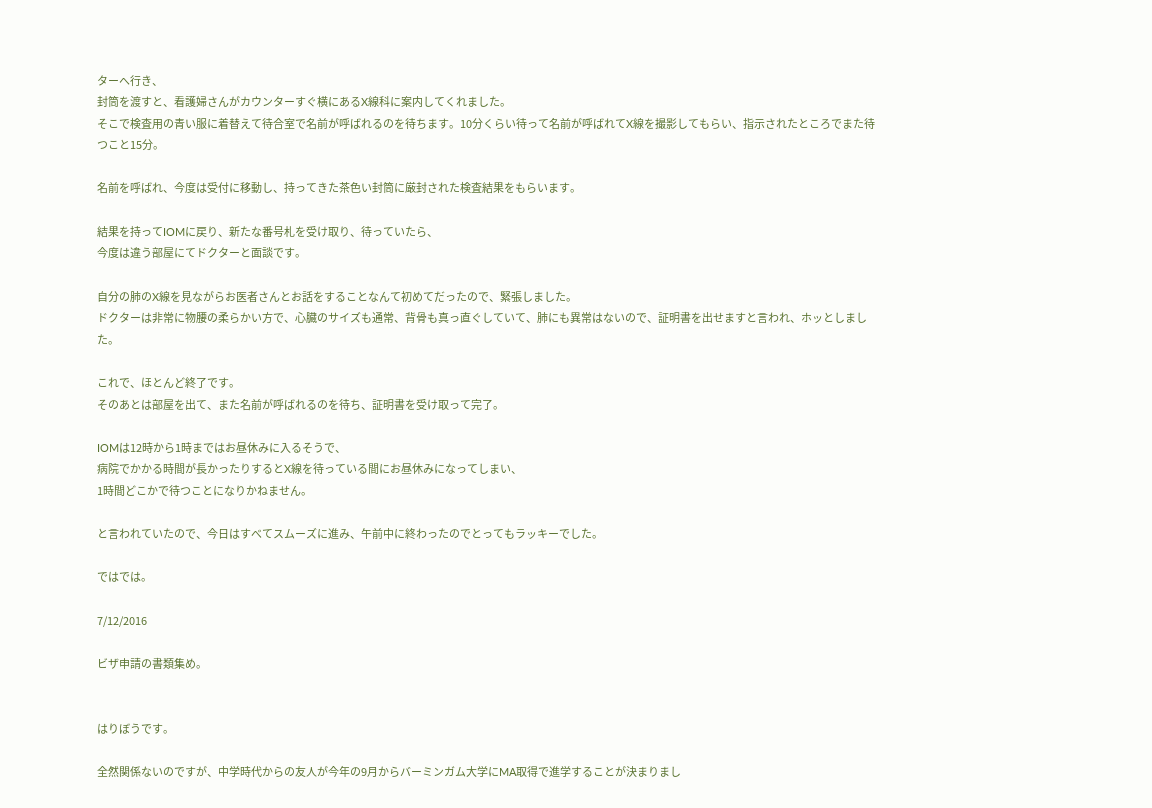ターへ行き、
封筒を渡すと、看護婦さんがカウンターすぐ横にあるX線科に案内してくれました。
そこで検査用の青い服に着替えて待合室で名前が呼ばれるのを待ちます。10分くらい待って名前が呼ばれてX線を撮影してもらい、指示されたところでまた待つこと15分。

名前を呼ばれ、今度は受付に移動し、持ってきた茶色い封筒に厳封された検査結果をもらいます。

結果を持ってIOMに戻り、新たな番号札を受け取り、待っていたら、
今度は違う部屋にてドクターと面談です。

自分の肺のX線を見ながらお医者さんとお話をすることなんて初めてだったので、緊張しました。
ドクターは非常に物腰の柔らかい方で、心臓のサイズも通常、背骨も真っ直ぐしていて、肺にも異常はないので、証明書を出せますと言われ、ホッとしました。

これで、ほとんど終了です。
そのあとは部屋を出て、また名前が呼ばれるのを待ち、証明書を受け取って完了。

IOMは12時から1時まではお昼休みに入るそうで、
病院でかかる時間が長かったりするとX線を待っている間にお昼休みになってしまい、
1時間どこかで待つことになりかねません。

と言われていたので、今日はすべてスムーズに進み、午前中に終わったのでとってもラッキーでした。

ではでは。

7/12/2016

ビザ申請の書類集め。


はりぼうです。

全然関係ないのですが、中学時代からの友人が今年の9月からバーミンガム大学にMA取得で進学することが決まりまし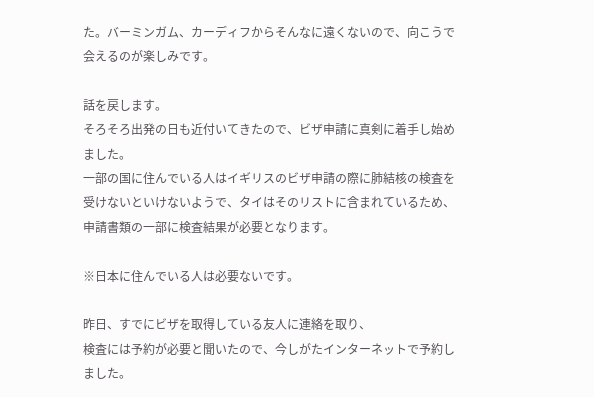た。バーミンガム、カーディフからそんなに遠くないので、向こうで会えるのが楽しみです。

話を戻します。
そろそろ出発の日も近付いてきたので、ビザ申請に真剣に着手し始めました。
一部の国に住んでいる人はイギリスのビザ申請の際に肺結核の検査を受けないといけないようで、タイはそのリストに含まれているため、申請書類の一部に検査結果が必要となります。

※日本に住んでいる人は必要ないです。

昨日、すでにビザを取得している友人に連絡を取り、
検査には予約が必要と聞いたので、今しがたインターネットで予約しました。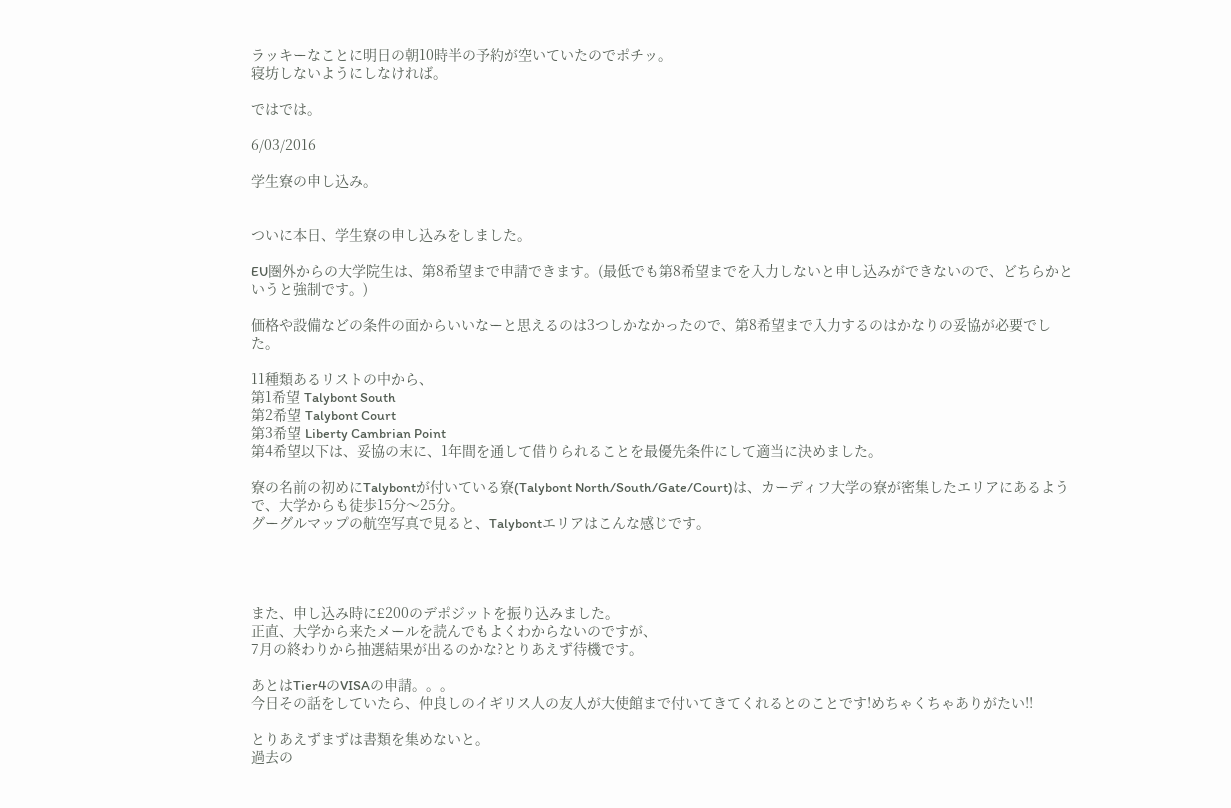ラッキーなことに明日の朝10時半の予約が空いていたのでポチッ。
寝坊しないようにしなければ。

ではでは。

6/03/2016

学生寮の申し込み。


ついに本日、学生寮の申し込みをしました。

EU圏外からの大学院生は、第8希望まで申請できます。(最低でも第8希望までを入力しないと申し込みができないので、どちらかというと強制です。)

価格や設備などの条件の面からいいなーと思えるのは3つしかなかったので、第8希望まで入力するのはかなりの妥協が必要でした。

11種類あるリストの中から、
第1希望 Talybont South
第2希望 Talybont Court
第3希望 Liberty Cambrian Point
第4希望以下は、妥協の末に、1年間を通して借りられることを最優先条件にして適当に決めました。

寮の名前の初めにTalybontが付いている寮(Talybont North/South/Gate/Court)は、カーディフ大学の寮が密集したエリアにあるようで、大学からも徒歩15分〜25分。
グーグルマップの航空写真で見ると、Talybontエリアはこんな感じです。




また、申し込み時に£200のデポジットを振り込みました。
正直、大学から来たメールを読んでもよくわからないのですが、
7月の終わりから抽選結果が出るのかな?とりあえず待機です。

あとはTier4のVISAの申請。。。
今日その話をしていたら、仲良しのイギリス人の友人が大使館まで付いてきてくれるとのことです!めちゃくちゃありがたい!!

とりあえずまずは書類を集めないと。
過去の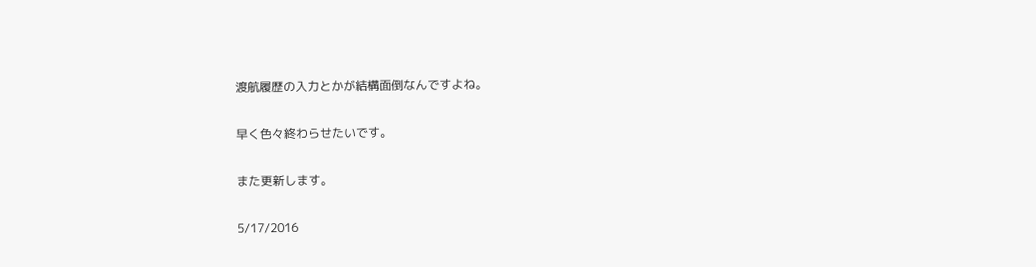渡航履歴の入力とかが結構面倒なんですよね。

早く色々終わらせたいです。

また更新します。

5/17/2016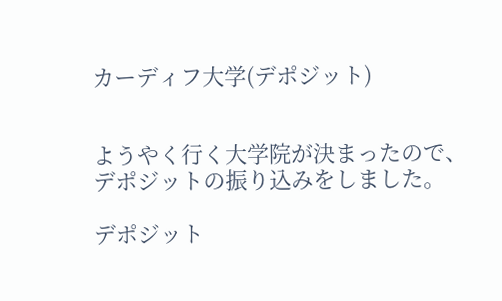カーディフ大学(デポジット)


ようやく行く大学院が決まったので、
デポジットの振り込みをしました。

デポジット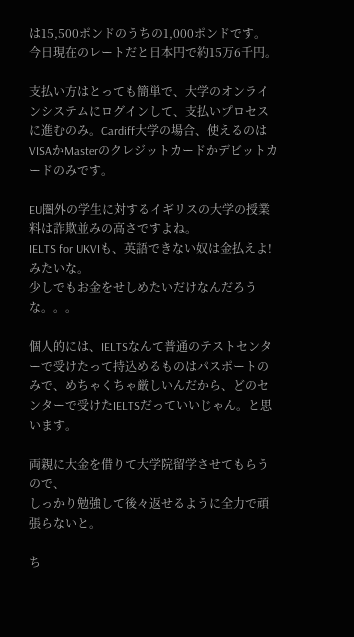は15,500ポンドのうちの1,000ポンドです。
今日現在のレートだと日本円で約15万6千円。

支払い方はとっても簡単で、大学のオンラインシステムにログインして、支払いプロセスに進むのみ。Cardiff大学の場合、使えるのはVISAかMasterのクレジットカードかデビットカードのみです。

EU圏外の学生に対するイギリスの大学の授業料は詐欺並みの高さですよね。
IELTS for UKVIも、英語できない奴は金払えよ!みたいな。
少しでもお金をせしめたいだけなんだろうな。。。

個人的には、IELTSなんて普通のテストセンターで受けたって持込めるものはパスポートのみで、めちゃくちゃ厳しいんだから、どのセンターで受けたIELTSだっていいじゃん。と思います。

両親に大金を借りて大学院留学させてもらうので、
しっかり勉強して後々返せるように全力で頑張らないと。

ち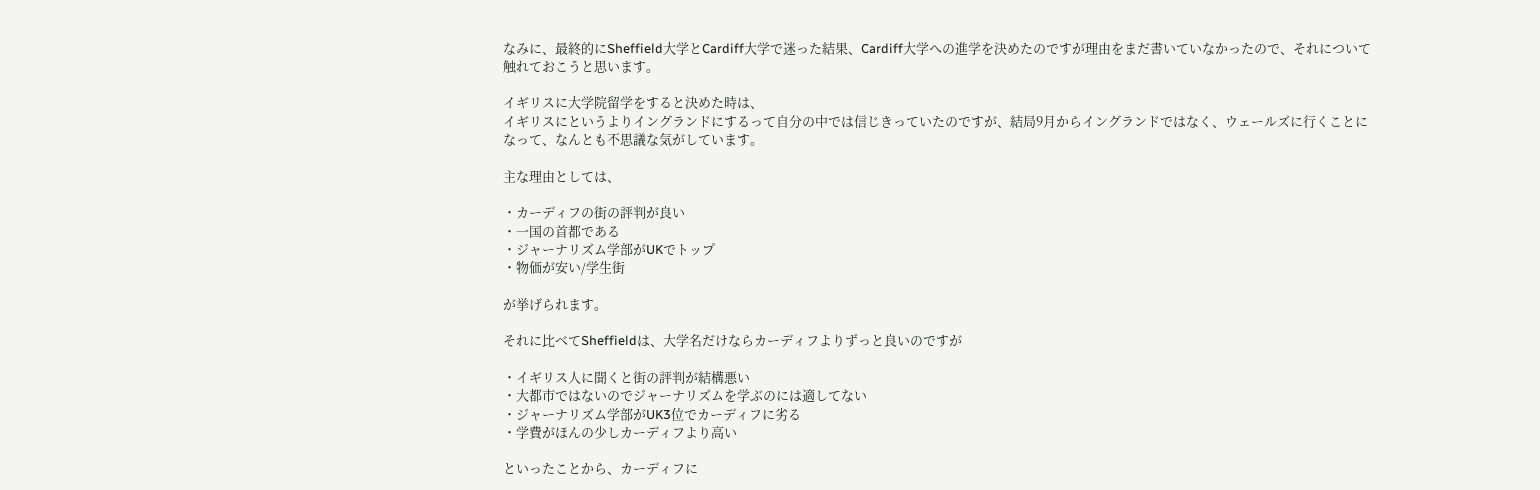なみに、最終的にSheffield大学とCardiff大学で迷った結果、Cardiff大学への進学を決めたのですが理由をまだ書いていなかったので、それについて触れておこうと思います。

イギリスに大学院留学をすると決めた時は、
イギリスにというよりイングランドにするって自分の中では信じきっていたのですが、結局9月からイングランドではなく、ウェールズに行くことになって、なんとも不思議な気がしています。

主な理由としては、

・カーディフの街の評判が良い
・一国の首都である
・ジャーナリズム学部がUKでトップ
・物価が安い/学生街

が挙げられます。

それに比べてSheffieldは、大学名だけならカーディフよりずっと良いのですが

・イギリス人に聞くと街の評判が結構悪い
・大都市ではないのでジャーナリズムを学ぶのには適してない
・ジャーナリズム学部がUK3位でカーディフに劣る
・学費がほんの少しカーディフより高い

といったことから、カーディフに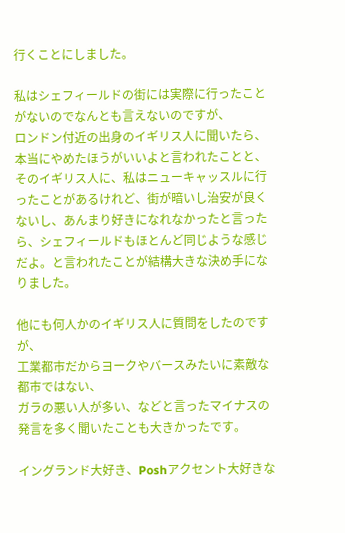行くことにしました。

私はシェフィールドの街には実際に行ったことがないのでなんとも言えないのですが、
ロンドン付近の出身のイギリス人に聞いたら、本当にやめたほうがいいよと言われたことと、そのイギリス人に、私はニューキャッスルに行ったことがあるけれど、街が暗いし治安が良くないし、あんまり好きになれなかったと言ったら、シェフィールドもほとんど同じような感じだよ。と言われたことが結構大きな決め手になりました。

他にも何人かのイギリス人に質問をしたのですが、
工業都市だからヨークやバースみたいに素敵な都市ではない、
ガラの悪い人が多い、などと言ったマイナスの発言を多く聞いたことも大きかったです。

イングランド大好き、Poshアクセント大好きな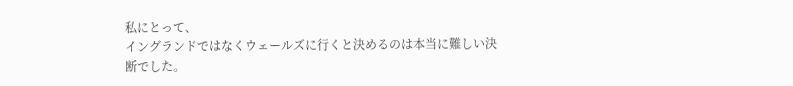私にとって、
イングランドではなくウェールズに行くと決めるのは本当に難しい決断でした。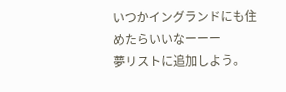いつかイングランドにも住めたらいいなーーー
夢リストに追加しよう。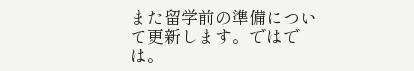また留学前の準備について更新します。ではでは。